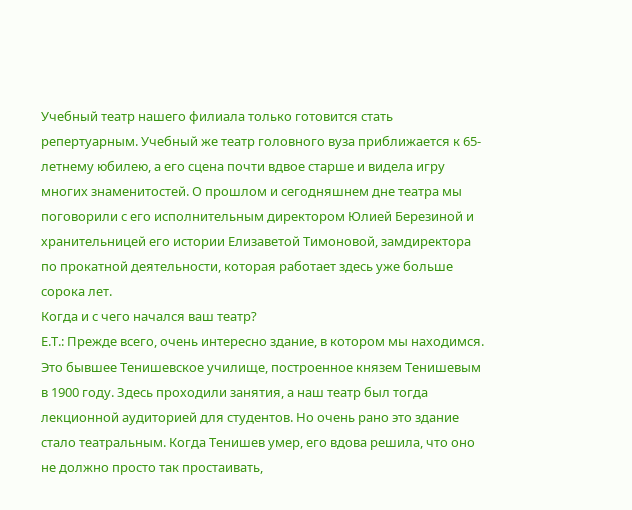Учебный театр нашего филиала только готовится стать репертуарным. Учебный же театр головного вуза приближается к 65-летнему юбилею, а его сцена почти вдвое старше и видела игру многих знаменитостей. О прошлом и сегодняшнем дне театра мы поговорили с его исполнительным директором Юлией Березиной и хранительницей его истории Елизаветой Тимоновой, замдиректора по прокатной деятельности, которая работает здесь уже больше сорока лет.
Когда и с чего начался ваш театр?
Е.Т.: Прежде всего, очень интересно здание, в котором мы находимся. Это бывшее Тенишевское училище, построенное князем Тенишевым в 1900 году. Здесь проходили занятия, а наш театр был тогда лекционной аудиторией для студентов. Но очень рано это здание стало театральным. Когда Тенишев умер, его вдова решила, что оно не должно просто так простаивать,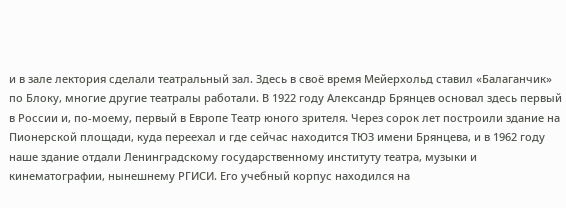и в зале лектория сделали театральный зал. Здесь в своё время Мейерхольд ставил «Балаганчик» по Блоку, многие другие театралы работали. В 1922 году Александр Брянцев основал здесь первый в России и, по-моему, первый в Европе Театр юного зрителя. Через сорок лет построили здание на Пионерской площади, куда переехал и где сейчас находится ТЮЗ имени Брянцева, и в 1962 году наше здание отдали Ленинградскому государственному институту театра, музыки и кинематографии, нынешнему РГИСИ. Его учебный корпус находился на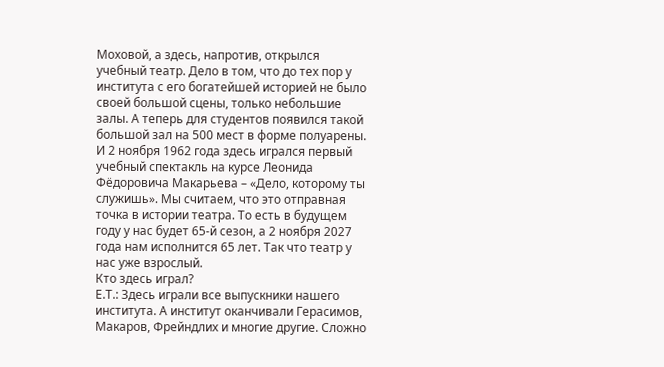Моховой, а здесь, напротив, открылся учебный театр. Дело в том, что до тех пор у института с его богатейшей историей не было своей большой сцены, только небольшие залы. А теперь для студентов появился такой большой зал на 500 мест в форме полуарены. И 2 ноября 1962 года здесь игрался первый учебный спектакль на курсе Леонида Фёдоровича Макарьева – «Дело, которому ты служишь». Мы считаем, что это отправная точка в истории театра. То есть в будущем году у нас будет 65-й сезон, а 2 ноября 2027 года нам исполнится 65 лет. Так что театр у нас уже взрослый.
Кто здесь играл?
Е.Т.: Здесь играли все выпускники нашего института. А институт оканчивали Герасимов, Макаров, Фрейндлих и многие другие. Сложно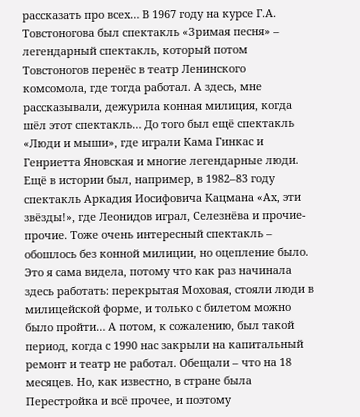рассказать про всех… В 1967 году на курсе Г.А. Товстоногова был спектакль «Зримая песня» – легендарный спектакль, который потом Товстоногов перенёс в театр Ленинского комсомола, где тогда работал. А здесь, мне рассказывали, дежурила конная милиция, когда шёл этот спектакль… До того был ещё спектакль «Люди и мыши», где играли Кама Гинкас и Генриетта Яновская и многие легендарные люди. Ещё в истории был, например, в 1982–83 году спектакль Аркадия Иосифовича Кацмана «Ах, эти звёзды!», где Леонидов играл, Селезнёва и прочие-прочие. Тоже очень интересный спектакль – обошлось без конной милиции, но оцепление было. Это я сама видела, потому что как раз начинала здесь работать: перекрытая Моховая, стояли люди в милицейской форме, и только с билетом можно было пройти… А потом, к сожалению, был такой период, когда с 1990 нас закрыли на капитальный ремонт и театр не работал. Обещали – что на 18 месяцев. Но, как известно, в стране была Перестройка и всё прочее, и поэтому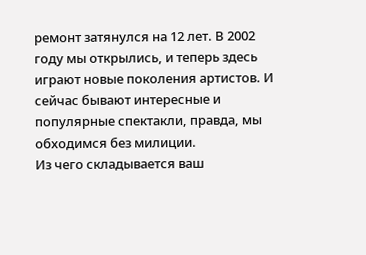ремонт затянулся на 12 лет. В 2002 году мы открылись, и теперь здесь играют новые поколения артистов. И сейчас бывают интересные и популярные спектакли, правда, мы обходимся без милиции.
Из чего складывается ваш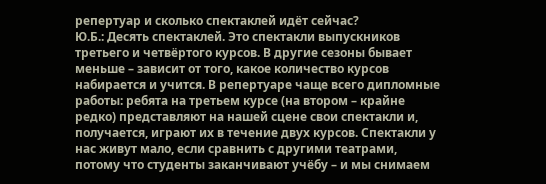репертуар и сколько спектаклей идёт сейчас?
Ю.Б.: Десять спектаклей. Это спектакли выпускников третьего и четвёртого курсов. В другие сезоны бывает меньше – зависит от того, какое количество курсов набирается и учится. В репертуаре чаще всего дипломные работы: ребята на третьем курсе (на втором – крайне редко) представляют на нашей сцене свои спектакли и, получается, играют их в течение двух курсов. Спектакли у нас живут мало, если сравнить с другими театрами, потому что студенты заканчивают учёбу – и мы снимаем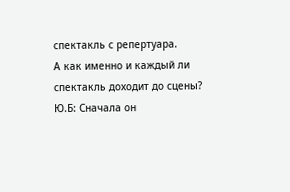спектакль с репертуара.
А как именно и каждый ли спектакль доходит до сцены?
Ю.Б: Сначала он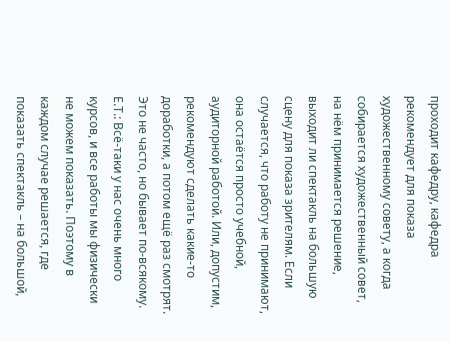проходит кафедру, кафедра рекомендует для показа художественному совету, а когда собирается художественный совет, на нём принимается решение, выходит ли спектакль на большую сцену для показа зрителям. Если случается, что работу не принимают, она остаётся просто учебной, аудиторной работой. Или, допустим, рекомендуют сделать какие-то доработки, а потом ещё раз смотрят. Это не часто, но бывает по-всякому.
Е.Т.: Всё-таки у нас очень много курсов, и все работы мы физически не можем показать. Поэтому в каждом случае решается, где показать спектакль – на большой,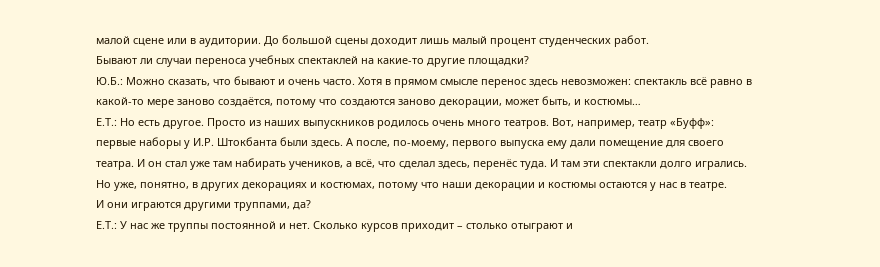малой сцене или в аудитории. До большой сцены доходит лишь малый процент студенческих работ.
Бывают ли случаи переноса учебных спектаклей на какие-то другие площадки?
Ю.Б.: Можно сказать, что бывают и очень часто. Хотя в прямом смысле перенос здесь невозможен: спектакль всё равно в какой-то мере заново создаётся, потому что создаются заново декорации, может быть, и костюмы…
Е.Т.: Но есть другое. Просто из наших выпускников родилось очень много театров. Вот, например, театр «Буфф»: первые наборы у И.Р. Штокбанта были здесь. А после, по-моему, первого выпуска ему дали помещение для своего театра. И он стал уже там набирать учеников, а всё, что сделал здесь, перенёс туда. И там эти спектакли долго игрались. Но уже, понятно, в других декорациях и костюмах, потому что наши декорации и костюмы остаются у нас в театре.
И они играются другими труппами, да?
Е.Т.: У нас же труппы постоянной и нет. Сколько курсов приходит – столько отыграют и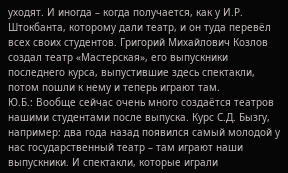уходят. И иногда – когда получается, как у И.Р. Штокбанта, которому дали театр, и он туда перевёл всех своих студентов. Григорий Михайлович Козлов создал театр «Мастерская», его выпускники последнего курса, выпустившие здесь спектакли, потом пошли к нему и теперь играют там.
Ю.Б.: Вообще сейчас очень много создаётся театров нашими студентами после выпуска. Курс С.Д. Бызгу, например: два года назад появился самый молодой у нас государственный театр – там играют наши выпускники. И спектакли, которые играли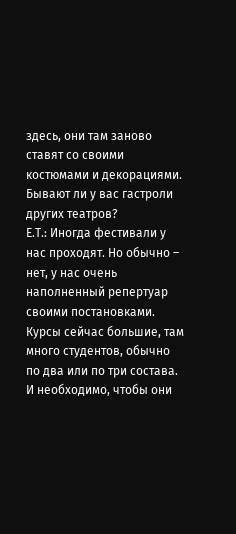здесь, они там заново ставят со своими костюмами и декорациями.
Бывают ли у вас гастроли других театров?
Е.Т.: Иногда фестивали у нас проходят. Но обычно – нет, у нас очень наполненный репертуар своими постановками. Курсы сейчас большие, там много студентов, обычно по два или по три состава. И необходимо, чтобы они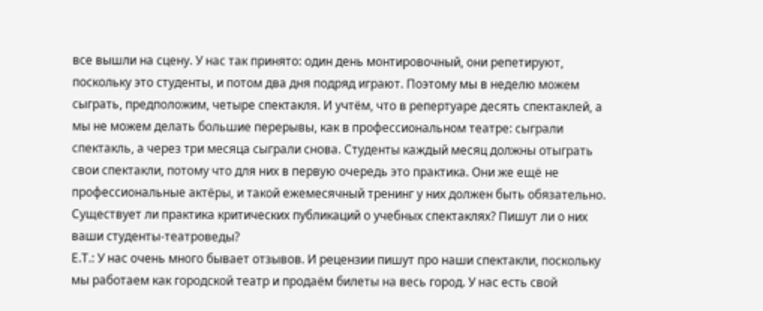все вышли на сцену. У нас так принято: один день монтировочный, они репетируют, поскольку это студенты, и потом два дня подряд играют. Поэтому мы в неделю можем сыграть, предположим, четыре спектакля. И учтём, что в репертуаре десять спектаклей, а мы не можем делать большие перерывы, как в профессиональном театре: сыграли спектакль, а через три месяца сыграли снова. Студенты каждый месяц должны отыграть свои спектакли, потому что для них в первую очередь это практика. Они же ещё не профессиональные актёры, и такой ежемесячный тренинг у них должен быть обязательно.
Существует ли практика критических публикаций о учебных спектаклях? Пишут ли о них ваши студенты-театроведы?
Е.Т.: У нас очень много бывает отзывов. И рецензии пишут про наши спектакли, поскольку мы работаем как городской театр и продаём билеты на весь город. У нас есть свой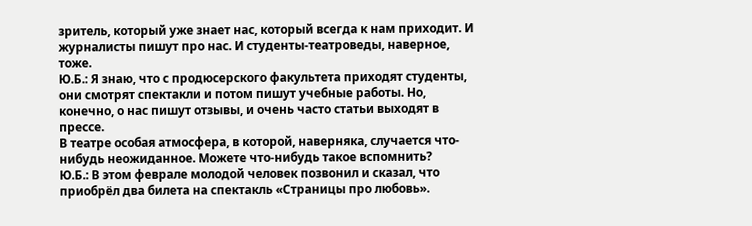зритель, который уже знает нас, который всегда к нам приходит. И журналисты пишут про нас. И студенты-театроведы, наверное, тоже.
Ю.Б.: Я знаю, что с продюсерского факультета приходят студенты, они смотрят спектакли и потом пишут учебные работы. Но, конечно, о нас пишут отзывы, и очень часто статьи выходят в прессе.
В театре особая атмосфера, в которой, наверняка, случается что-нибудь неожиданное. Можете что-нибудь такое вспомнить?
Ю.Б.: В этом феврале молодой человек позвонил и сказал, что приобрёл два билета на спектакль «Страницы про любовь».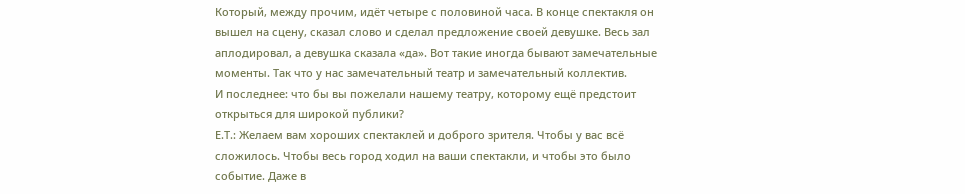Который, между прочим, идёт четыре с половиной часа. В конце спектакля он вышел на сцену, сказал слово и сделал предложение своей девушке. Весь зал аплодировал, а девушка сказала «да». Вот такие иногда бывают замечательные моменты. Так что у нас замечательный театр и замечательный коллектив.
И последнее: что бы вы пожелали нашему театру, которому ещё предстоит открыться для широкой публики?
Е.Т.: Желаем вам хороших спектаклей и доброго зрителя. Чтобы у вас всё сложилось. Чтобы весь город ходил на ваши спектакли, и чтобы это было событие. Даже в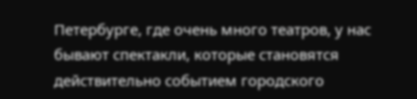Петербурге, где очень много театров, у нас бывают спектакли, которые становятся действительно событием городского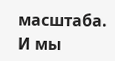масштаба. И мы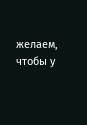желаем, чтобы у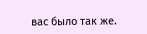вас было так же.